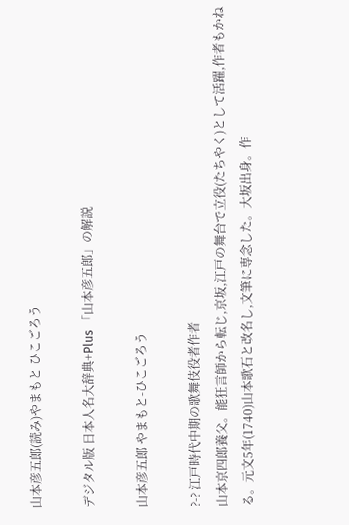山本彦五郎(読み)やまもと ひこごろう

デジタル版 日本人名大辞典+Plus 「山本彦五郎」の解説

山本彦五郎 やまもと-ひこごろう

?-? 江戸時代中期の歌舞伎役者作者
山本京四郎養父。能狂言師から転じ,京坂,江戸の舞台で立役(たちやく)として活躍,作者もかねる。元文5年(1740)山本歌石と改名し,文筆に専念した。大坂出身。作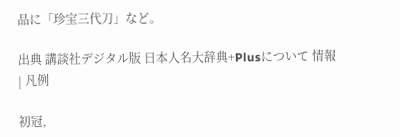品に「珍宝三代刀」など。

出典 講談社デジタル版 日本人名大辞典+Plusについて 情報 | 凡例

初冠,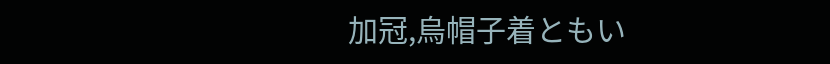加冠,烏帽子着ともい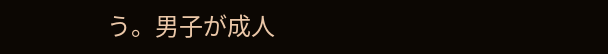う。男子が成人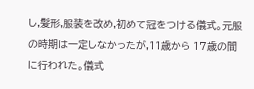し,髪形,服装を改め,初めて冠をつける儀式。元服の時期は一定しなかったが,11歳から 17歳の間に行われた。儀式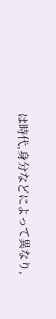は時代,身分などによって異なり,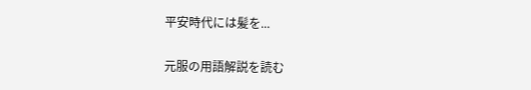平安時代には髪を...

元服の用語解説を読む